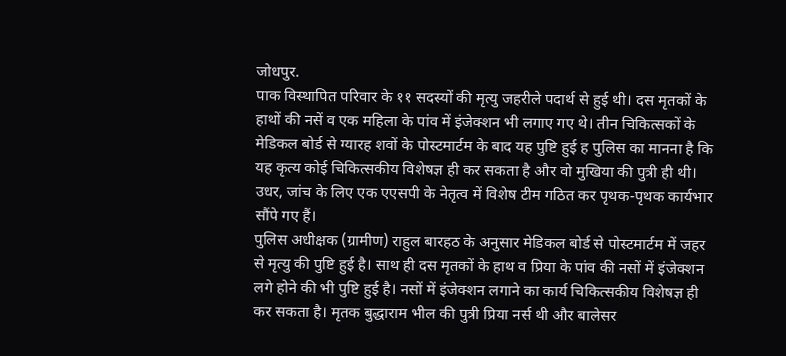जोधपुर.
पाक विस्थापित परिवार के ११ सदस्यों की मृत्यु जहरीले पदार्थ से हुई थी। दस मृतकों के हाथों की नसें व एक महिला के पांव में इंजेक्शन भी लगाए गए थे। तीन चिकित्सकों के मेडिकल बोर्ड से ग्यारह शवों के पोस्टमार्टम के बाद यह पुष्टि हुई ह पुलिस का मानना है कि यह कृत्य कोई चिकित्सकीय विशेषज्ञ ही कर सकता है और वो मुखिया की पुत्री ही थी। उधर, जांच के लिए एक एएसपी के नेतृत्व में विशेष टीम गठित कर पृथक-पृथक कार्यभार सौंपे गए हैं।
पुलिस अधीक्षक (ग्रामीण) राहुल बारहठ के अनुसार मेडिकल बोर्ड से पोस्टमार्टम में जहर से मृत्यु की पुष्टि हुई है। साथ ही दस मृतकों के हाथ व प्रिया के पांव की नसों में इंजेक्शन लगे होने की भी पुष्टि हुई है। नसों में इंजेक्शन लगाने का कार्य चिकित्सकीय विशेषज्ञ ही कर सकता है। मृतक बुद्धाराम भील की पुत्री प्रिया नर्स थी और बालेसर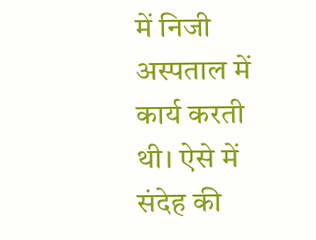में निजी अस्पताल में कार्य करती थी। ऐसे में संदेह की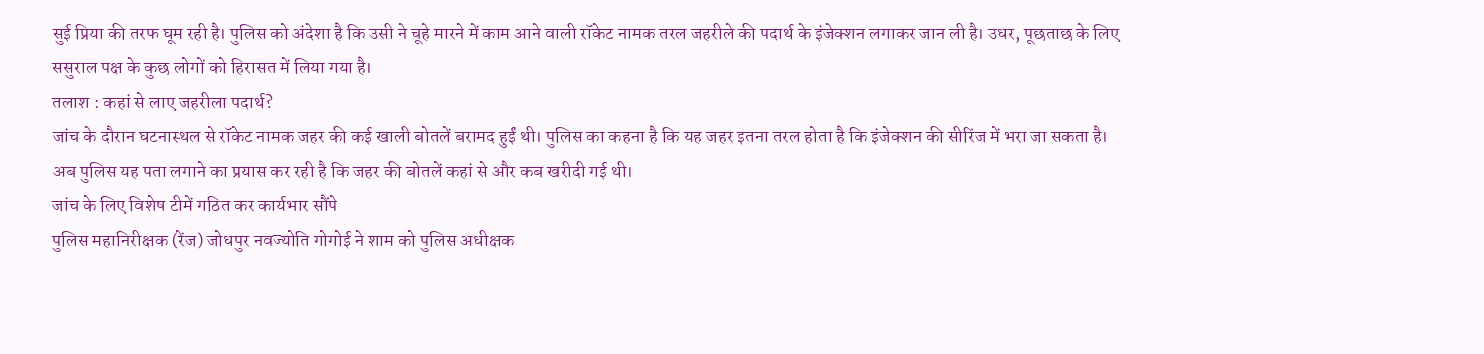सुई प्रिया की तरफ घूम रही है। पुलिस को अंदेशा है कि उसी ने चूहे मारने में काम आने वाली रॉकेट नामक तरल जहरीले की पदार्थ के इंजेक्शन लगाकर जान ली है। उधर, पूछताछ के लिए ससुराल पक्ष के कुछ लोगों को हिरासत में लिया गया है।
तलाश : कहां से लाए जहरीला पदार्थ?
जांच के दौरान घटनास्थल से रॉकेट नामक जहर की कई खाली बोतलें बरामद हुईं थी। पुलिस का कहना है कि यह जहर इतना तरल होता है कि इंजेक्शन की सीरिंज में भरा जा सकता है। अब पुलिस यह पता लगाने का प्रयास कर रही है कि जहर की बोतलें कहां से और कब खरीदी गई थी।
जांच के लिए विशेष टीमें गठित कर कार्यभार सौंपे
पुलिस महानिरीक्षक (रेंज) जोधपुर नवज्योति गोगोई ने शाम को पुलिस अधीक्षक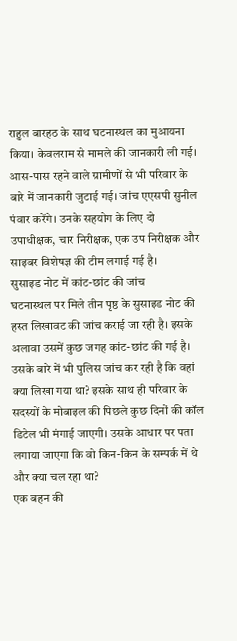राहुल बारहठ के साथ घटनास्थल का मुआयना किया। केवलराम से मामले की जानकारी ली गई। आस-पास रहने वाले ग्रामीणों से भी परिवार के बारे में जानकारी जुटाई गई। जांच एएसपी सुनील पंवार करेंगे। उनके सहयोग के लिए दो उपाधीक्षक, चार निरीक्षक, एक उप निरीक्षक और साइबर विशेषज्ञ की टीम लगाई गई है।
सुसाइड नोट में कांट-छांट की जांच
घटनास्थल पर मिले तीन पृष्ठ के सुसाइड नोट की हस्त लिखावट की जांच कराई जा रही है। इसके अलावा उसमें कुछ जगह कांट-छांट की गई है। उसके बारे में भी पुलिस जांच कर रही है कि वहां क्या लिखा गया था? इसके साथ ही परिवार के सदस्यों के मोबाइल की पिछले कुछ दिनों की कॉल डिटेल भी मंगाई जाएगी। उसके आधार पर पता लगाया जाएगा कि वो किन-किन के सम्पर्क में थे और क्या चल रहा था?
एक बहन की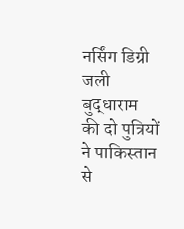नर्सिंग डिग्री जली
बुद्धाराम की दो पुत्रियों ने पाकिस्तान से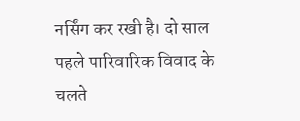नर्सिंग कर रखी है। दो साल पहले पारिवारिक विवाद के चलते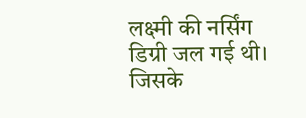लक्ष्मी की नर्सिंग डिग्री जल गई थी। जिसके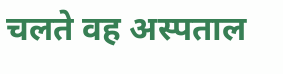चलते वह अस्पताल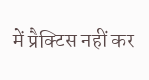में प्रैक्टिस नहीं कर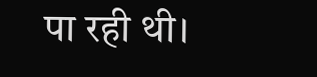पा रही थी।